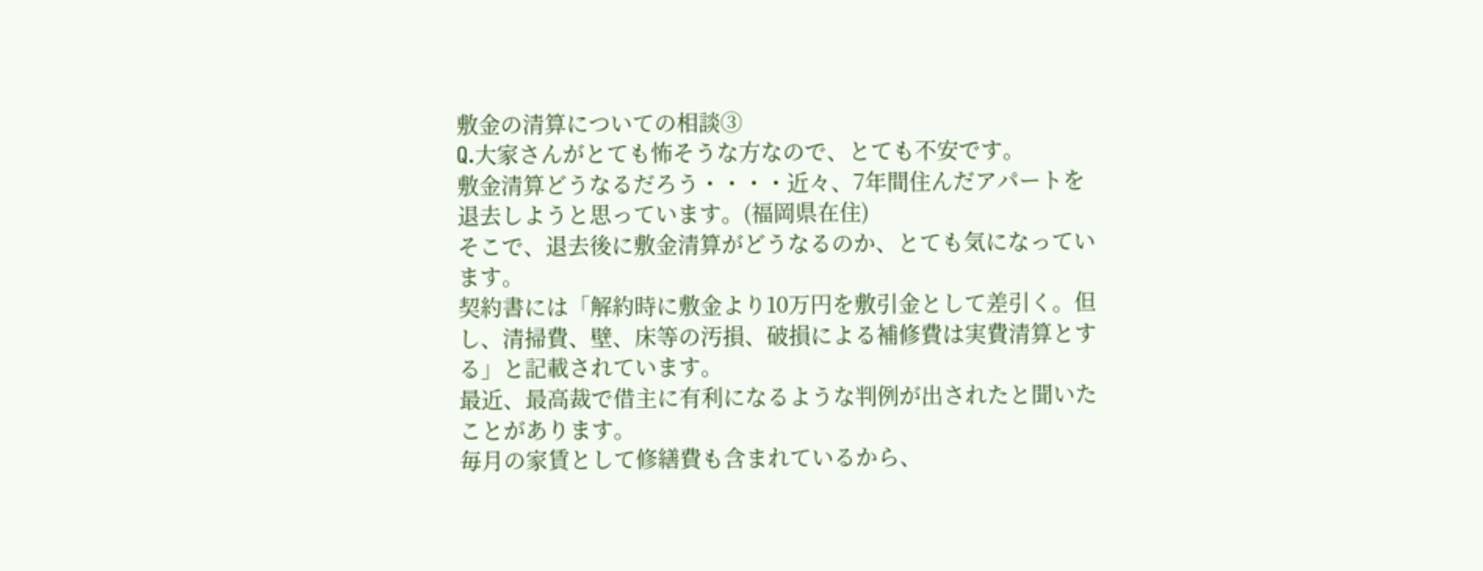敷金の清算についての相談③
Q.大家さんがとても怖そうな方なので、とても不安です。
敷金清算どうなるだろう・・・・近々、7年間住んだアパートを退去しようと思っています。(福岡県在住)
そこで、退去後に敷金清算がどうなるのか、とても気になっています。
契約書には「解約時に敷金より10万円を敷引金として差引く。但し、清掃費、壁、床等の汚損、破損による補修費は実費清算とする」と記載されています。
最近、最高裁で借主に有利になるような判例が出されたと聞いたことがあります。
毎月の家賃として修繕費も含まれているから、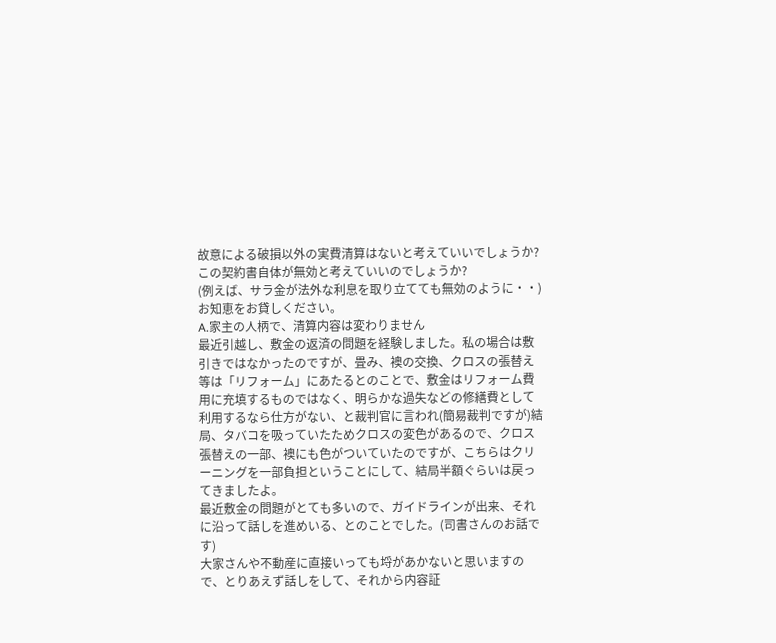故意による破損以外の実費清算はないと考えていいでしょうか?
この契約書自体が無効と考えていいのでしょうか?
(例えば、サラ金が法外な利息を取り立てても無効のように・・)お知恵をお貸しください。
A.家主の人柄で、清算内容は変わりません
最近引越し、敷金の返済の問題を経験しました。私の場合は敷引きではなかったのですが、畳み、襖の交換、クロスの張替え等は「リフォーム」にあたるとのことで、敷金はリフォーム費用に充填するものではなく、明らかな過失などの修繕費として利用するなら仕方がない、と裁判官に言われ(簡易裁判ですが)結局、タバコを吸っていたためクロスの変色があるので、クロス張替えの一部、襖にも色がついていたのですが、こちらはクリーニングを一部負担ということにして、結局半額ぐらいは戻ってきましたよ。
最近敷金の問題がとても多いので、ガイドラインが出来、それに沿って話しを進めいる、とのことでした。(司書さんのお話です)
大家さんや不動産に直接いっても埒があかないと思いますので、とりあえず話しをして、それから内容証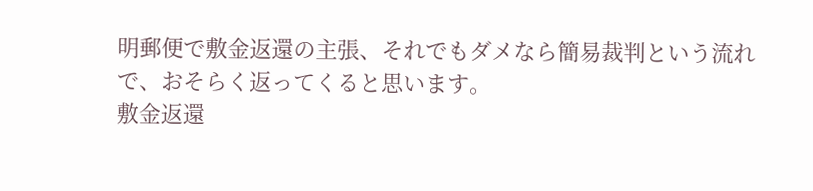明郵便で敷金返還の主張、それでもダメなら簡易裁判という流れで、おそらく返ってくると思います。
敷金返還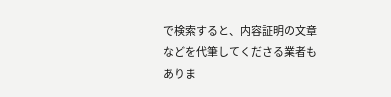で検索すると、内容証明の文章などを代筆してくださる業者もありま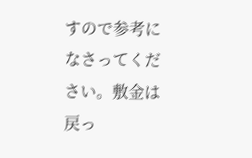すので参考になさってください。敷金は戻っ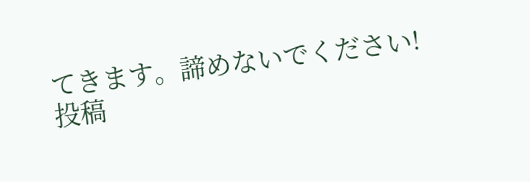てきます。諦めないでください!
投稿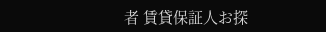者 賃貸保証人お探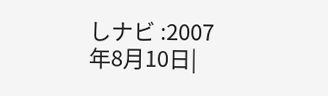しナビ :2007年8月10日|